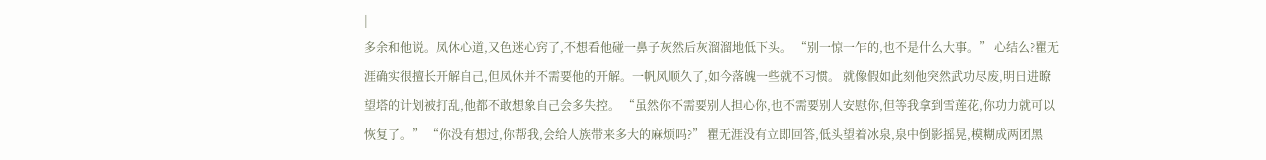|
多余和他说。凤休心道,又色迷心窍了,不想看他碰一鼻子灰然后灰溜溜地低下头。 “别一惊一乍的,也不是什么大事。” 心结么?瞿无涯确实很擅长开解自己,但凤休并不需要他的开解。一帆风顺久了,如今落魄一些就不习惯。 就像假如此刻他突然武功尽废,明日进瞭望塔的计划被打乱,他都不敢想象自己会多失控。 “虽然你不需要别人担心你,也不需要别人安慰你,但等我拿到雪莲花,你功力就可以恢复了。” “你没有想过,你帮我,会给人族带来多大的麻烦吗?” 瞿无涯没有立即回答,低头望着冰泉,泉中倒影摇晃,模糊成两团黑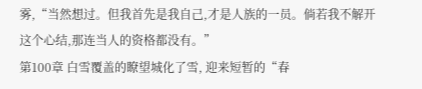雾,“当然想过。但我首先是我自己,才是人族的一员。倘若我不解开这个心结,那连当人的资格都没有。”
第100章 白雪覆盖的瞭望城化了雪, 迎来短暂的“春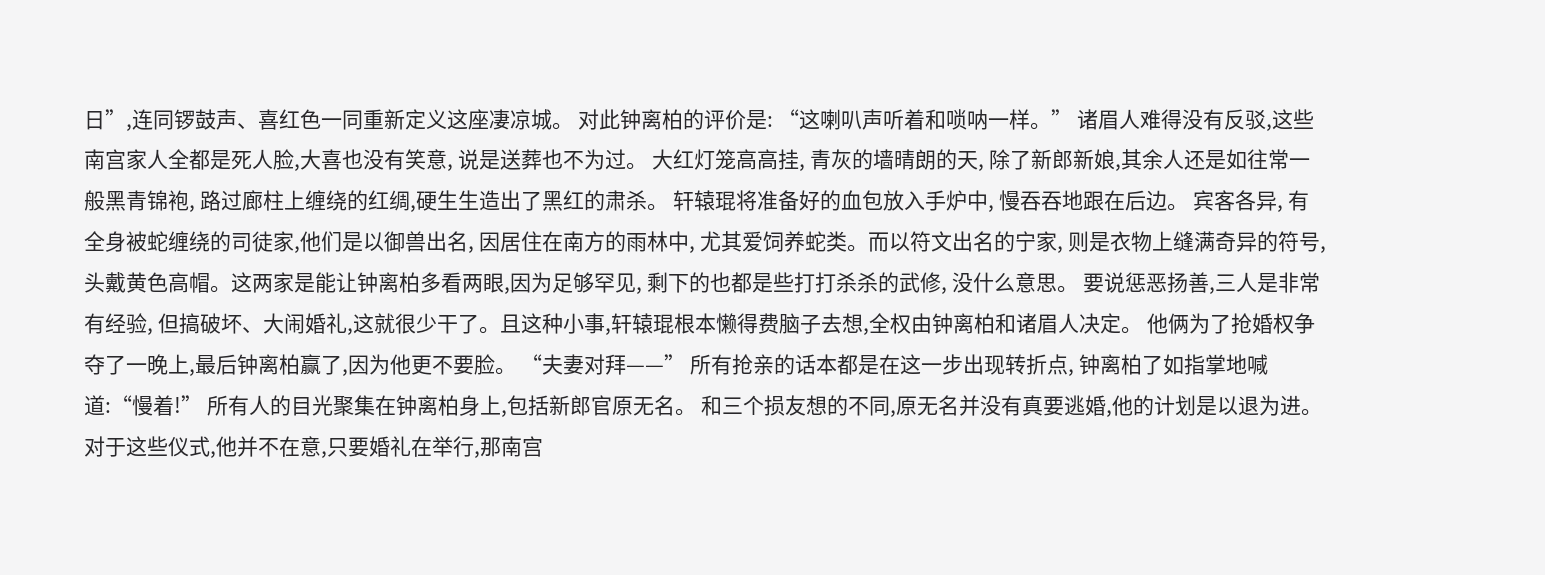日”,连同锣鼓声、喜红色一同重新定义这座凄凉城。 对此钟离柏的评价是: “这喇叭声听着和唢呐一样。” 诸眉人难得没有反驳,这些南宫家人全都是死人脸,大喜也没有笑意, 说是送葬也不为过。 大红灯笼高高挂, 青灰的墙晴朗的天, 除了新郎新娘,其余人还是如往常一般黑青锦袍, 路过廊柱上缠绕的红绸,硬生生造出了黑红的肃杀。 轩辕琨将准备好的血包放入手炉中, 慢吞吞地跟在后边。 宾客各异, 有全身被蛇缠绕的司徒家,他们是以御兽出名, 因居住在南方的雨林中, 尤其爱饲养蛇类。而以符文出名的宁家, 则是衣物上缝满奇异的符号,头戴黄色高帽。这两家是能让钟离柏多看两眼,因为足够罕见, 剩下的也都是些打打杀杀的武修, 没什么意思。 要说惩恶扬善,三人是非常有经验, 但搞破坏、大闹婚礼,这就很少干了。且这种小事,轩辕琨根本懒得费脑子去想,全权由钟离柏和诸眉人决定。 他俩为了抢婚权争夺了一晚上,最后钟离柏赢了,因为他更不要脸。 “夫妻对拜——” 所有抢亲的话本都是在这一步出现转折点, 钟离柏了如指掌地喊道:“慢着!” 所有人的目光聚集在钟离柏身上,包括新郎官原无名。 和三个损友想的不同,原无名并没有真要逃婚,他的计划是以退为进。对于这些仪式,他并不在意,只要婚礼在举行,那南宫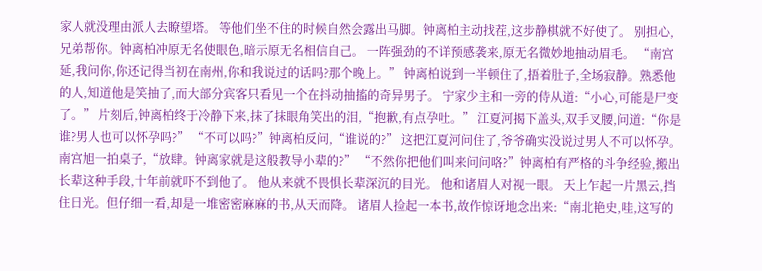家人就没理由派人去瞭望塔。 等他们坐不住的时候自然会露出马脚。钟离柏主动找茬,这步静棋就不好使了。 别担心,兄弟帮你。钟离柏冲原无名使眼色,暗示原无名相信自己。 一阵强劲的不详预感袭来,原无名微妙地抽动眉毛。 “南宫延,我问你,你还记得当初在南州,你和我说过的话吗?那个晚上。” 钟离柏说到一半顿住了,捂着肚子,全场寂静。熟悉他的人,知道他是笑抽了,而大部分宾客只看见一个在抖动抽搐的奇异男子。 宁家少主和一旁的侍从道:“小心,可能是尸变了。” 片刻后,钟离柏终于冷静下来,抹了抹眼角笑出的泪,“抱歉,有点孕吐。” 江夏河揭下盖头,双手叉腰,问道:“你是谁?男人也可以怀孕吗?” “不可以吗?”钟离柏反问,“谁说的?” 这把江夏河问住了,爷爷确实没说过男人不可以怀孕。 南宫旭一拍桌子,“放肆。钟离家就是这般教导小辈的?” “不然你把他们叫来问问咯?”钟离柏有严格的斗争经验,搬出长辈这种手段,十年前就吓不到他了。 他从来就不畏惧长辈深沉的目光。 他和诸眉人对视一眼。 天上乍起一片黑云,挡住日光。但仔细一看,却是一堆密密麻麻的书,从天而降。 诸眉人捡起一本书,故作惊讶地念出来:“南北艳史,哇,这写的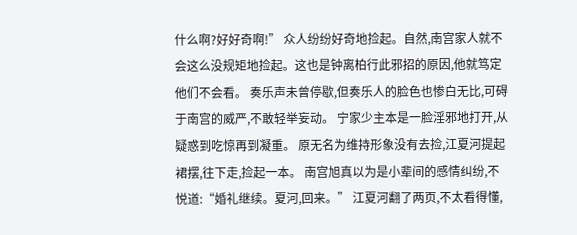什么啊?好好奇啊!” 众人纷纷好奇地捡起。自然,南宫家人就不会这么没规矩地捡起。这也是钟离柏行此邪招的原因,他就笃定他们不会看。 奏乐声未曾停歇,但奏乐人的脸色也惨白无比,可碍于南宫的威严,不敢轻举妄动。 宁家少主本是一脸淫邪地打开,从疑惑到吃惊再到凝重。 原无名为维持形象没有去捡,江夏河提起裙摆,往下走,捡起一本。 南宫旭真以为是小辈间的感情纠纷,不悦道:“婚礼继续。夏河,回来。” 江夏河翻了两页,不太看得懂,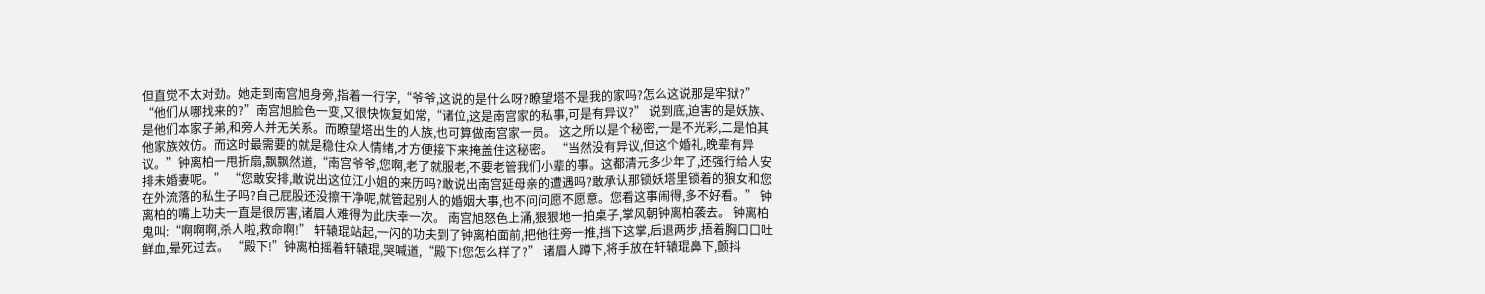但直觉不太对劲。她走到南宫旭身旁,指着一行字,“爷爷,这说的是什么呀?瞭望塔不是我的家吗?怎么这说那是牢狱?” “他们从哪找来的?”南宫旭脸色一变,又很快恢复如常,“诸位,这是南宫家的私事,可是有异议?” 说到底,迫害的是妖族、是他们本家子弟,和旁人并无关系。而瞭望塔出生的人族,也可算做南宫家一员。 这之所以是个秘密,一是不光彩,二是怕其他家族效仿。而这时最需要的就是稳住众人情绪,才方便接下来掩盖住这秘密。 “当然没有异议,但这个婚礼,晚辈有异议。”钟离柏一甩折扇,飘飘然道,“南宫爷爷,您啊,老了就服老,不要老管我们小辈的事。这都清元多少年了,还强行给人安排未婚妻呢。” “您敢安排,敢说出这位江小姐的来历吗?敢说出南宫延母亲的遭遇吗?敢承认那锁妖塔里锁着的狼女和您在外流落的私生子吗?自己屁股还没擦干净呢,就管起别人的婚姻大事,也不问问愿不愿意。您看这事闹得,多不好看。” 钟离柏的嘴上功夫一直是很厉害,诸眉人难得为此庆幸一次。 南宫旭怒色上涌,狠狠地一拍桌子,掌风朝钟离柏袭去。 钟离柏鬼叫:“啊啊啊,杀人啦,救命啊!” 轩辕琨站起,一闪的功夫到了钟离柏面前,把他往旁一推,挡下这掌,后退两步,捂着胸口口吐鲜血,晕死过去。 “殿下!”钟离柏摇着轩辕琨,哭喊道,“殿下!您怎么样了?” 诸眉人蹲下,将手放在轩辕琨鼻下,颤抖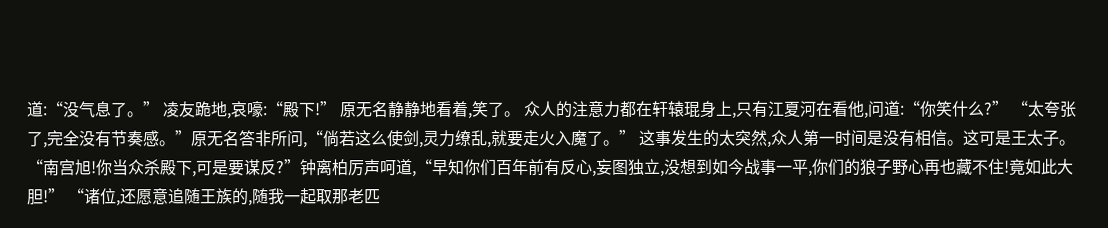道:“没气息了。” 凌友跪地,哀嚎:“殿下!” 原无名静静地看着,笑了。 众人的注意力都在轩辕琨身上,只有江夏河在看他,问道:“你笑什么?” “太夸张了,完全没有节奏感。”原无名答非所问,“倘若这么使剑,灵力缭乱,就要走火入魔了。” 这事发生的太突然,众人第一时间是没有相信。这可是王太子。 “南宫旭!你当众杀殿下,可是要谋反?”钟离柏厉声呵道,“早知你们百年前有反心,妄图独立,没想到如今战事一平,你们的狼子野心再也藏不住!竟如此大胆!” “诸位,还愿意追随王族的,随我一起取那老匹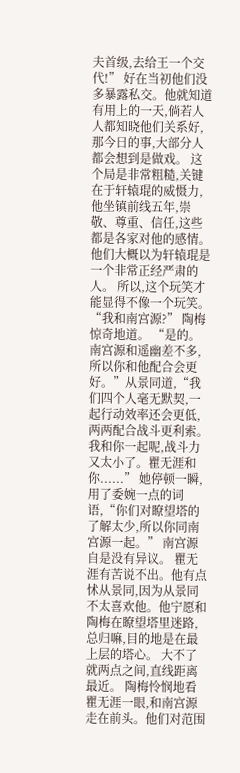夫首级,去给王一个交代!” 好在当初他们没多暴露私交。他就知道有用上的一天,倘若人人都知晓他们关系好,那今日的事,大部分人都会想到是做戏。 这个局是非常粗糙,关键在于轩辕琨的威慑力,他坐镇前线五年,崇敬、尊重、信任,这些都是各家对他的感情。他们大概以为轩辕琨是一个非常正经严肃的人。 所以,这个玩笑才能显得不像一个玩笑。 “我和南宫源?” 陶梅惊奇地道。 “是的。南宫源和遥幽差不多,所以你和他配合会更好。”从景同道,“我们四个人毫无默契,一起行动效率还会更低,两两配合战斗更利索。我和你一起呢,战斗力又太小了。瞿无涯和你......” 她停顿一瞬,用了委婉一点的词语,“你们对瞭望塔的了解太少,所以你同南宫源一起。” 南宫源自是没有异议。 瞿无涯有苦说不出。他有点怵从景同,因为从景同不太喜欢他。他宁愿和陶梅在瞭望塔里迷路,总归嘛,目的地是在最上层的塔心。 大不了就两点之间,直线距离最近。 陶梅怜悯地看瞿无涯一眼,和南宫源走在前头。他们对范围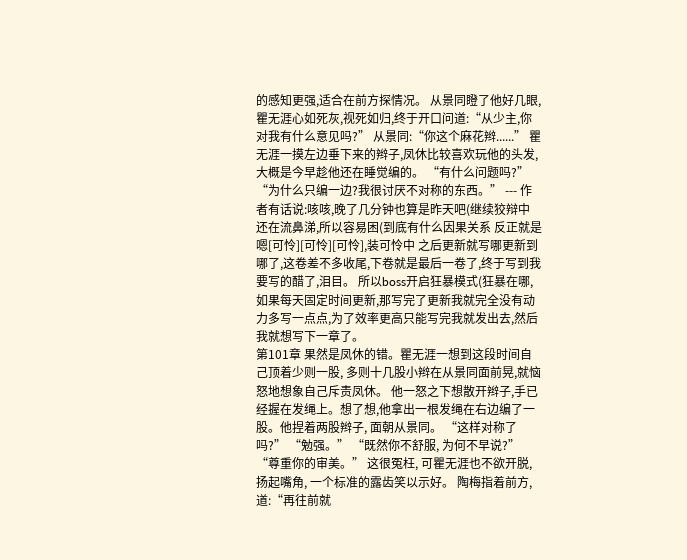的感知更强,适合在前方探情况。 从景同瞪了他好几眼,瞿无涯心如死灰,视死如归,终于开口问道:“从少主,你对我有什么意见吗?” 从景同:“你这个麻花辫......” 瞿无涯一摸左边垂下来的辫子,凤休比较喜欢玩他的头发,大概是今早趁他还在睡觉编的。 “有什么问题吗?” “为什么只编一边?我很讨厌不对称的东西。” --- 作者有话说:咳咳,晚了几分钟也算是昨天吧(继续狡辩中 还在流鼻涕,所以容易困(到底有什么因果关系 反正就是嗯[可怜][可怜][可怜],装可怜中 之后更新就写哪更新到哪了,这卷差不多收尾,下卷就是最后一卷了,终于写到我要写的醋了,泪目。 所以boss开启狂暴模式(狂暴在哪,如果每天固定时间更新,那写完了更新我就完全没有动力多写一点点,为了效率更高只能写完我就发出去,然后我就想写下一章了。
第101章 果然是凤休的错。瞿无涯一想到这段时间自己顶着少则一股, 多则十几股小辫在从景同面前晃,就恼怒地想象自己斥责凤休。 他一怒之下想散开辫子,手已经握在发绳上。想了想,他拿出一根发绳在右边编了一股。他捏着两股辫子, 面朝从景同。 “这样对称了吗?” “勉强。” “既然你不舒服, 为何不早说?” “尊重你的审美。” 这很冤枉, 可瞿无涯也不欲开脱,扬起嘴角, 一个标准的露齿笑以示好。 陶梅指着前方,道:“再往前就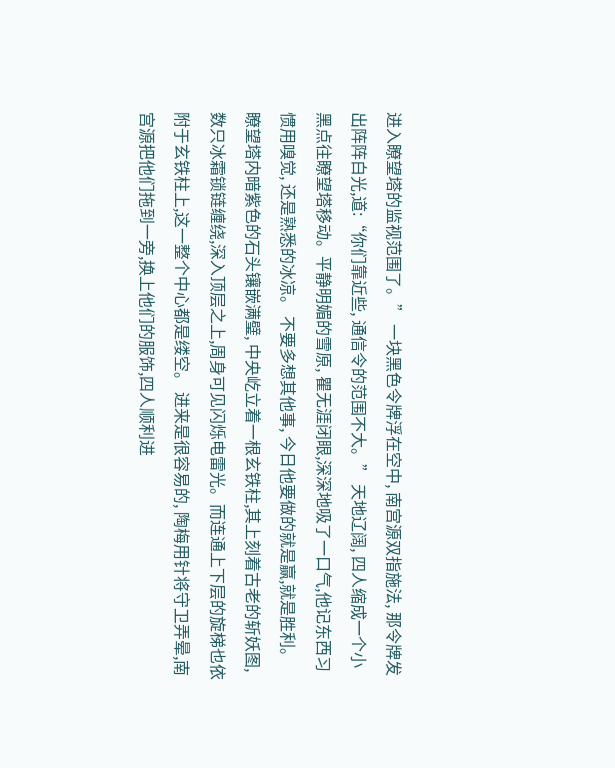进入瞭望塔的监视范围了。” 一块黑色令牌浮在空中, 南宫源双指施法, 那令牌发出阵阵白光,道:“你们靠近些, 通信令的范围不大。” 天地辽阔, 四人缩成一个小黑点往瞭望塔移动。平静明媚的雪原, 瞿无涯闭眼,深深地吸了一口气,他记东西习惯用嗅觉, 还是熟悉的冰凉。 不要多想其他事, 今日他要做的就是赢,就是胜利。 瞭望塔内暗紫色的石头镶嵌满璧, 中央屹立着一根玄铁柱,其上刻着古老的斩妖图,数只冰霜锁链缠绕,深入顶层之上,周身可见闪烁电雷光。而连通上下层的旋梯也依附于玄铁柱上,这一整个中心都是缕空。 进来是很容易的, 陶梅用针将守卫弄晕,南宫源把他们拖到一旁,换上他们的服饰,四人顺利进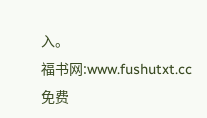入。
福书网:www.fushutxt.cc免费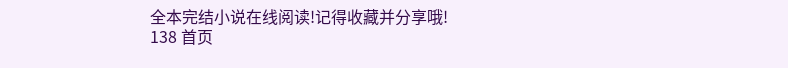全本完结小说在线阅读!记得收藏并分享哦!
138 首页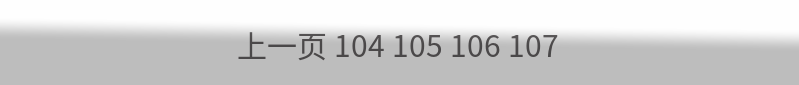上一页 104 105 106 107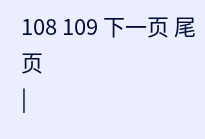108 109 下一页 尾页
|